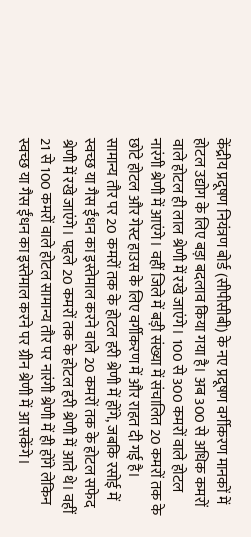केंद्रीय प्रदूषण नियंत्रण बोर्ड (सीपीसीबी) के नए प्रदूषण वर्गीकरण मानकों में होटल उद्योग के लिए बड़ा बदलाव किया गया है। अब 300 से अधिक कमरों वाले होटल ही लाल श्रेणी में रखे जाएंगे। 100 से 300 कमरों वाले होटल नारंगी श्रेणी में आएंगे। वहीं जिले में बड़ी संख्या में संचालित 20 कमरों तक के छोटे होटल और गेस्ट हाउस के लिए वर्गीकरण में और राहत दी गई है।
सामान्य तौर पर 20 कमरों तक के होटल हरी श्रेणी में होंगे, जबकि रसोई में स्वच्छ या गैस ईंधन का इस्तेमाल करने वाले 20 कमरों तक के होटल सफेद श्रेणी में रखे जाएंगे। पहले 20 कमरों तक के होटल हरी श्रेणी में आते थे। वहीं 21 से 100 कमरों वाले होटल सामान्य तौर पर नारंगी श्रेणी में ही होंगे लेकिन स्वच्छ या गैस ईंधन का इस्तेमाल करने पर ग्रीन श्रेणी में आ सकेंगे।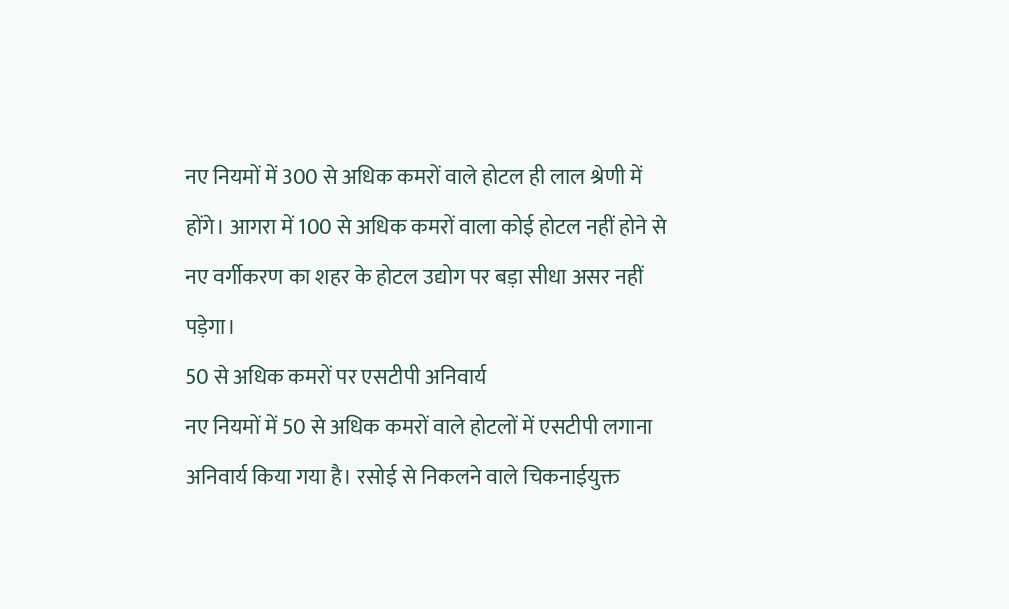नए नियमों में 300 से अधिक कमरों वाले होटल ही लाल श्रेणी में होंगे। आगरा में 100 से अधिक कमरों वाला कोई होटल नहीं होने से नए वर्गीकरण का शहर के होटल उद्योग पर बड़ा सीधा असर नहीं पड़ेगा।
50 से अधिक कमरों पर एसटीपी अनिवार्य
नए नियमों में 50 से अधिक कमरों वाले होटलों में एसटीपी लगाना अनिवार्य किया गया है। रसोई से निकलने वाले चिकनाईयुक्त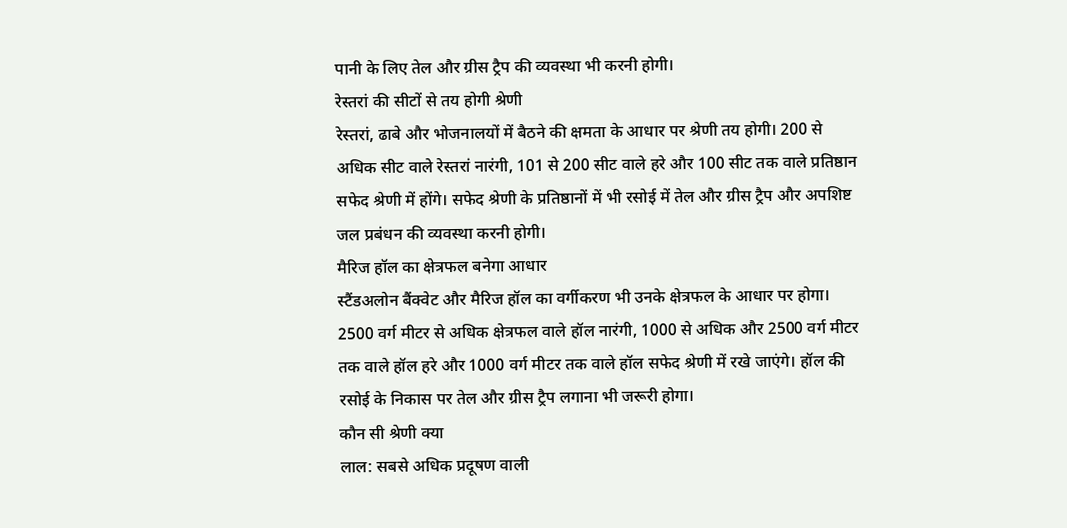पानी के लिए तेल और ग्रीस ट्रैप की व्यवस्था भी करनी होगी।
रेस्तरां की सीटों से तय होगी श्रेणी
रेस्तरां, ढाबे और भोजनालयों में बैठने की क्षमता के आधार पर श्रेणी तय होगी। 200 से अधिक सीट वाले रेस्तरां नारंगी, 101 से 200 सीट वाले हरे और 100 सीट तक वाले प्रतिष्ठान सफेद श्रेणी में होंगे। सफेद श्रेणी के प्रतिष्ठानों में भी रसोई में तेल और ग्रीस ट्रैप और अपशिष्ट जल प्रबंधन की व्यवस्था करनी होगी।
मैरिज हॉल का क्षेत्रफल बनेगा आधार
स्टैंडअलोन बैंक्वेट और मैरिज हॉल का वर्गीकरण भी उनके क्षेत्रफल के आधार पर होगा। 2500 वर्ग मीटर से अधिक क्षेत्रफल वाले हॉल नारंगी, 1000 से अधिक और 2500 वर्ग मीटर तक वाले हॉल हरे और 1000 वर्ग मीटर तक वाले हॉल सफेद श्रेणी में रखे जाएंगे। हॉल की रसोई के निकास पर तेल और ग्रीस ट्रैप लगाना भी जरूरी होगा।
कौन सी श्रेणी क्या
लाल: सबसे अधिक प्रदूषण वाली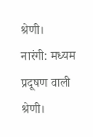श्रेणी।
नारंगी: मध्यम प्रदूषण वाली श्रेणी।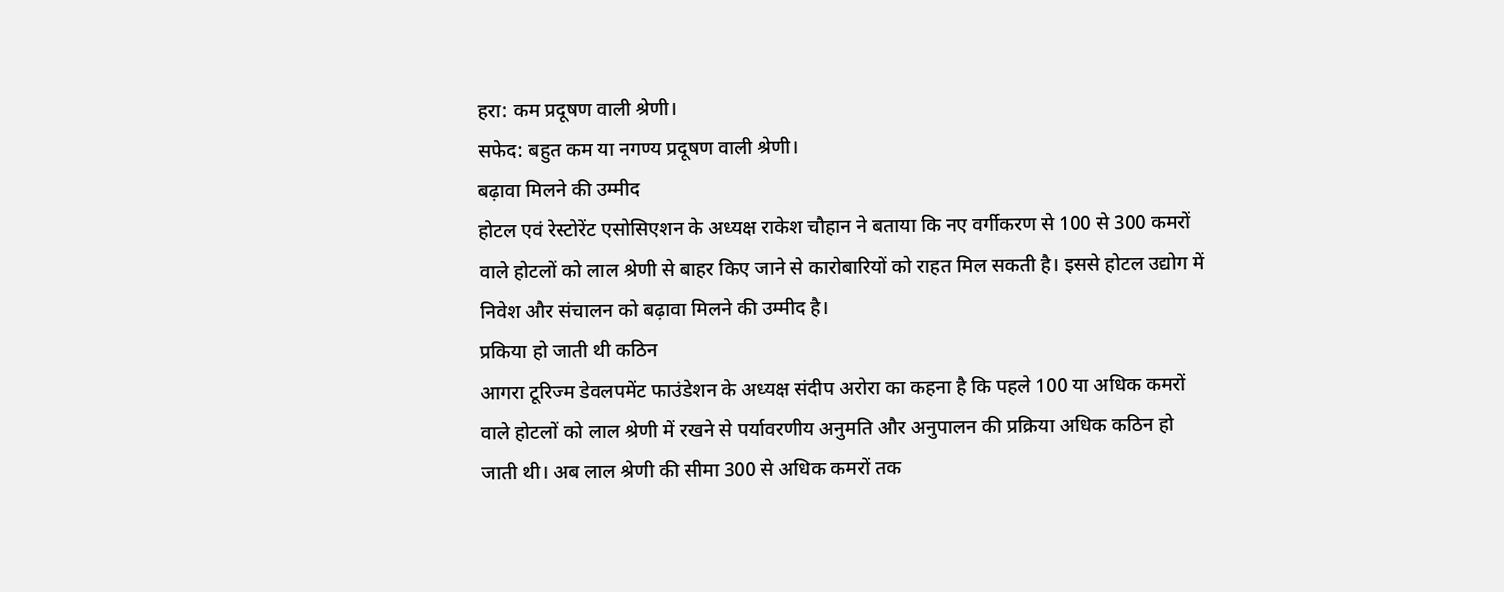हरा: कम प्रदूषण वाली श्रेणी।
सफेद: बहुत कम या नगण्य प्रदूषण वाली श्रेणी।
बढ़ावा मिलने की उम्मीद
होटल एवं रेस्टोरेंट एसोसिएशन के अध्यक्ष राकेश चौहान ने बताया कि नए वर्गीकरण से 100 से 300 कमरों वाले होटलों को लाल श्रेणी से बाहर किए जाने से कारोबारियों को राहत मिल सकती है। इससे होटल उद्योग में निवेश और संचालन को बढ़ावा मिलने की उम्मीद है।
प्रकिया हो जाती थी कठिन
आगरा टूरिज्म डेवलपमेंट फाउंडेशन के अध्यक्ष संदीप अरोरा का कहना है कि पहले 100 या अधिक कमरों वाले होटलों को लाल श्रेणी में रखने से पर्यावरणीय अनुमति और अनुपालन की प्रक्रिया अधिक कठिन हो जाती थी। अब लाल श्रेणी की सीमा 300 से अधिक कमरों तक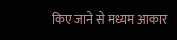किए जाने से मध्यम आकार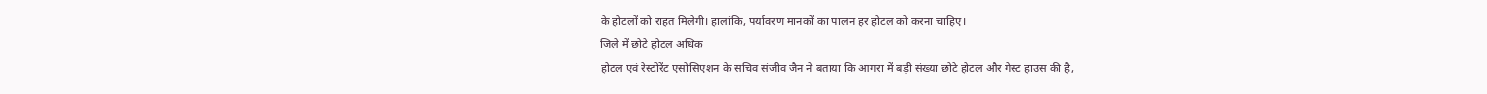के होटलों को राहत मिलेगी। हालांकि, पर्यावरण मानकों का पालन हर होटल को करना चाहिए।
जिले में छोटे होटल अधिक
होटल एवं रेस्टोरेंट एसोसिएशन के सचिव संजीव जैन ने बताया कि आगरा में बड़ी संख्या छोटे होटल और गेस्ट हाउस की है,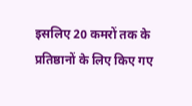इसलिए 20 कमरों तक के प्रतिष्ठानों के लिए किए गए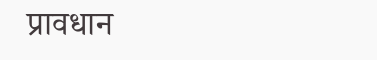प्रावधान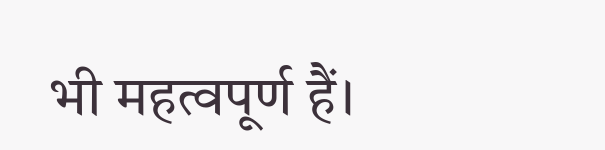भी महत्वपूर्ण हैं।